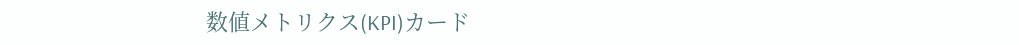数値メトリクス(KPI)カード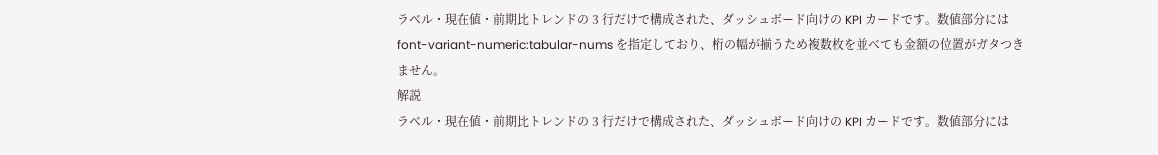ラベル・現在値・前期比トレンドの 3 行だけで構成された、ダッシュボード向けの KPI カードです。数値部分には font-variant-numeric:tabular-nums を指定しており、桁の幅が揃うため複数枚を並べても金額の位置がガタつきません。
解説
ラベル・現在値・前期比トレンドの 3 行だけで構成された、ダッシュボード向けの KPI カードです。数値部分には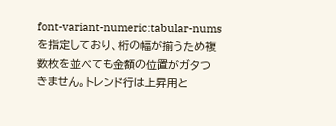font-variant-numeric:tabular-nums を指定しており、桁の幅が揃うため複数枚を並べても金額の位置がガタつきません。トレンド行は上昇用と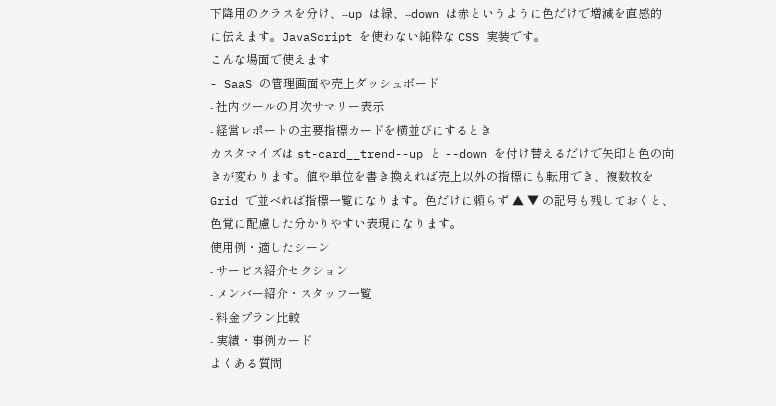下降用のクラスを分け、--up は緑、--down は赤というように色だけで増減を直感的に伝えます。JavaScript を使わない純粋な CSS 実装です。
こんな場面で使えます
- SaaS の管理画面や売上ダッシュボード
- 社内ツールの月次サマリー表示
- 経営レポートの主要指標カードを横並びにするとき
カスタマイズは st-card__trend--up と --down を付け替えるだけで矢印と色の向きが変わります。値や単位を書き換えれば売上以外の指標にも転用でき、複数枚を Grid で並べれば指標一覧になります。色だけに頼らず ▲ ▼ の記号も残しておくと、色覚に配慮した分かりやすい表現になります。
使用例・適したシーン
- サービス紹介セクション
- メンバー紹介・スタッフ一覧
- 料金プラン比較
- 実績・事例カード
よくある質問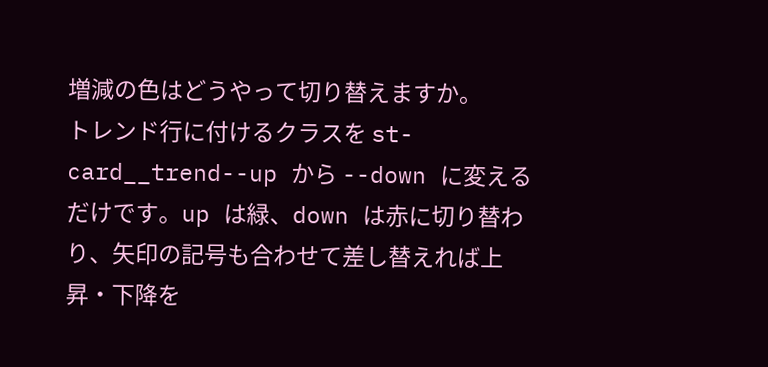増減の色はどうやって切り替えますか。
トレンド行に付けるクラスを st-card__trend--up から --down に変えるだけです。up は緑、down は赤に切り替わり、矢印の記号も合わせて差し替えれば上昇・下降を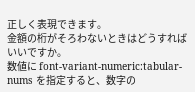正しく表現できます。
金額の桁がそろわないときはどうすればいいですか。
数値に font-variant-numeric:tabular-nums を指定すると、数字の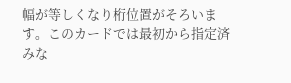幅が等しくなり桁位置がそろいます。このカードでは最初から指定済みな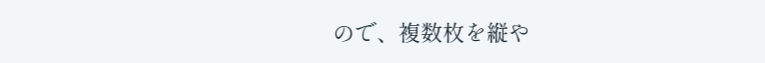ので、複数枚を縦や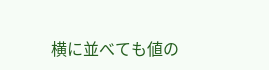横に並べても値の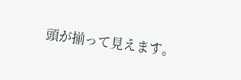頭が揃って見えます。